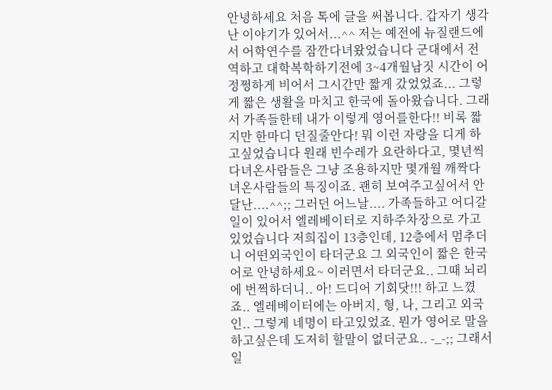안녕하세요 처음 톡에 글을 써봅니다. 갑자기 생각난 이야기가 있어서...^^ 저는 예전에 뉴질랜드에서 어학연수를 잠깐다녀왔었습니다 군대에서 전역하고 대학복학하기전에 3~4개월남짓 시간이 어정쩡하게 비어서 그시간만 짧게 갔었었죠... 그렇게 짧은 생활을 마치고 한국에 돌아왔습니다. 그래서 가족들한테 내가 이렇게 영어를한다!! 비록 짧지만 한마디 던질줄안다! 뭐 이런 자랑을 디게 하고싶었습니다 원래 빈수레가 요란하다고, 몇년씩 다녀온사람들은 그냥 조용하지만 몇개월 깨짝다녀온사람들의 특징이죠. 괜히 보여주고싶어서 안달난....^^;; 그러던 어느날.... 가족들하고 어디갈일이 있어서 엘레베이터로 지하주차장으로 가고있었습니다 저희집이 13층인데, 12층에서 멈추더니 어떤외국인이 타더군요 그 외국인이 짧은 한국어로 안녕하세요~ 이러면서 타더군요.. 그때 뇌리에 번쩍하더니.. 아! 드디어 기회닷!!! 하고 느꼈죠.. 엘레베이터에는 아버지, 형, 나, 그리고 외국인.. 그렇게 네명이 타고있었죠. 뭔가 영어로 말을하고싶은데 도저히 할말이 없더군요.. -_-;; 그래서 일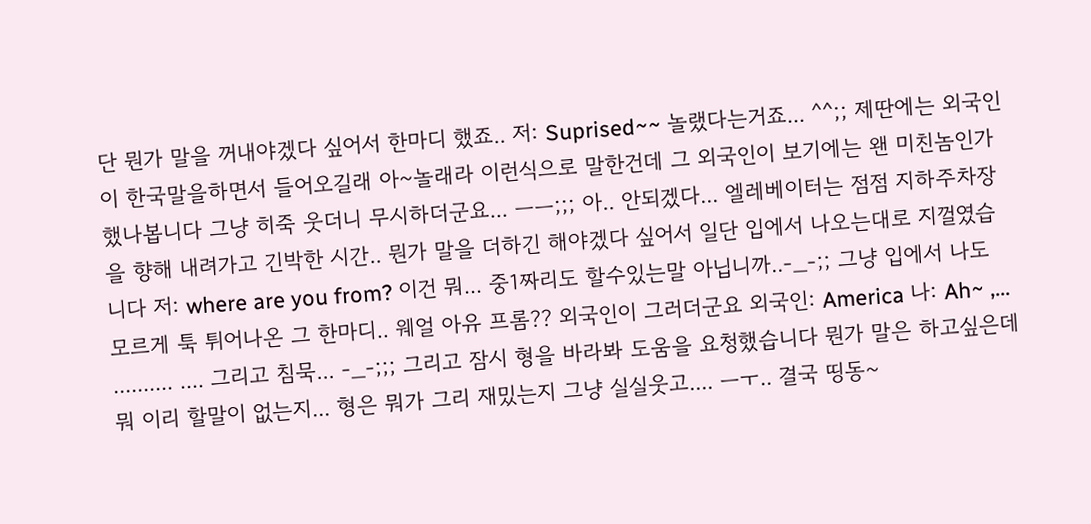단 뭔가 말을 꺼내야겠다 싶어서 한마디 했죠.. 저: Suprised~~ 놀랬다는거죠... ^^;; 제딴에는 외국인이 한국말을하면서 들어오길래 아~놀래라 이런식으로 말한건데 그 외국인이 보기에는 왠 미친놈인가 했나봅니다 그냥 히죽 웃더니 무시하더군요... ㅡㅡ;;; 아.. 안되겠다... 엘레베이터는 점점 지하주차장을 향해 내려가고 긴박한 시간.. 뭔가 말을 더하긴 해야겠다 싶어서 일단 입에서 나오는대로 지껄였습니다 저: where are you from? 이건 뭐... 중1짜리도 할수있는말 아닙니까..-_-;; 그냥 입에서 나도 모르게 툭 튀어나온 그 한마디.. 웨얼 아유 프롬?? 외국인이 그러더군요 외국인: America 나: Ah~ ,... .......... .... 그리고 침묵... -_-;;; 그리고 잠시 형을 바라봐 도움을 요청했습니다 뭔가 말은 하고싶은데 뭐 이리 할말이 없는지... 형은 뭐가 그리 재밌는지 그냥 실실웃고.... ㅡㅜ.. 결국 띵동~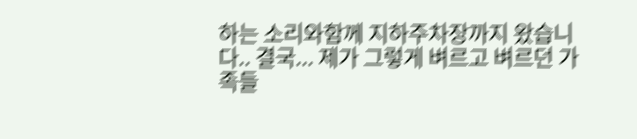하는 소리와함께 지하주차장까지 왔습니다.. 결국... 제가 그렇게 벼르고 벼르던 가족들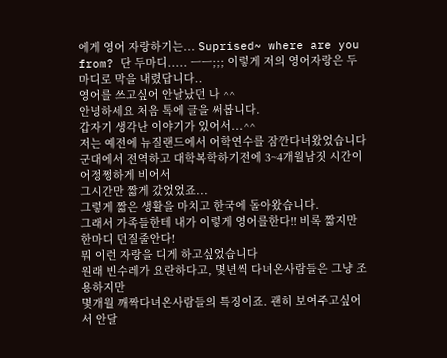에게 영어 자랑하기는... Suprised~ where are you from? 단 두마디..... ㅡㅡ;;; 이렇게 저의 영어자랑은 두마디로 막을 내렸답니다..
영어를 쓰고싶어 안날났던 나 ^^
안녕하세요 처음 톡에 글을 써봅니다.
갑자기 생각난 이야기가 있어서...^^
저는 예전에 뉴질랜드에서 어학연수를 잠깐다녀왔었습니다
군대에서 전역하고 대학복학하기전에 3~4개월남짓 시간이 어정쩡하게 비어서
그시간만 짧게 갔었었죠...
그렇게 짧은 생활을 마치고 한국에 돌아왔습니다.
그래서 가족들한테 내가 이렇게 영어를한다!! 비록 짧지만 한마디 던질줄안다!
뭐 이런 자랑을 디게 하고싶었습니다
원래 빈수레가 요란하다고, 몇년씩 다녀온사람들은 그냥 조용하지만
몇개월 깨짝다녀온사람들의 특징이죠. 괜히 보여주고싶어서 안달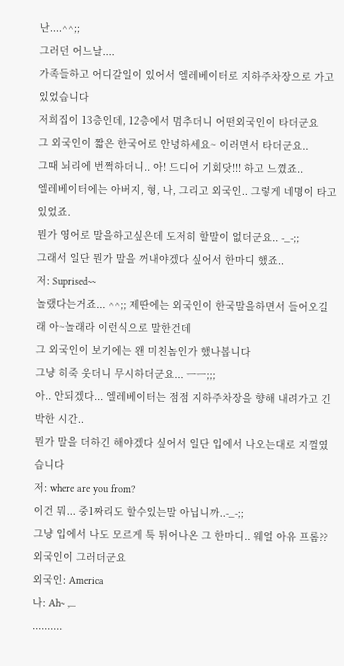난....^^;;
그러던 어느날....
가족들하고 어디갈일이 있어서 엘레베이터로 지하주차장으로 가고있었습니다
저희집이 13층인데, 12층에서 멈추더니 어떤외국인이 타더군요
그 외국인이 짧은 한국어로 안녕하세요~ 이러면서 타더군요..
그때 뇌리에 번쩍하더니.. 아! 드디어 기회닷!!! 하고 느꼈죠..
엘레베이터에는 아버지, 형, 나, 그리고 외국인.. 그렇게 네명이 타고있었죠.
뭔가 영어로 말을하고싶은데 도저히 할말이 없더군요.. -_-;;
그래서 일단 뭔가 말을 꺼내야겠다 싶어서 한마디 했죠..
저: Suprised~~
놀랬다는거죠... ^^;; 제딴에는 외국인이 한국말을하면서 들어오길래 아~놀래라 이런식으로 말한건데
그 외국인이 보기에는 왠 미친놈인가 했나봅니다
그냥 히죽 웃더니 무시하더군요... ㅡㅡ;;;
아.. 안되겠다... 엘레베이터는 점점 지하주차장을 향해 내려가고 긴박한 시간..
뭔가 말을 더하긴 해야겠다 싶어서 일단 입에서 나오는대로 지껄였습니다
저: where are you from?
이건 뭐... 중1짜리도 할수있는말 아닙니까..-_-;;
그냥 입에서 나도 모르게 툭 튀어나온 그 한마디.. 웨얼 아유 프롬??
외국인이 그러더군요
외국인: America
나: Ah~ ,...
..........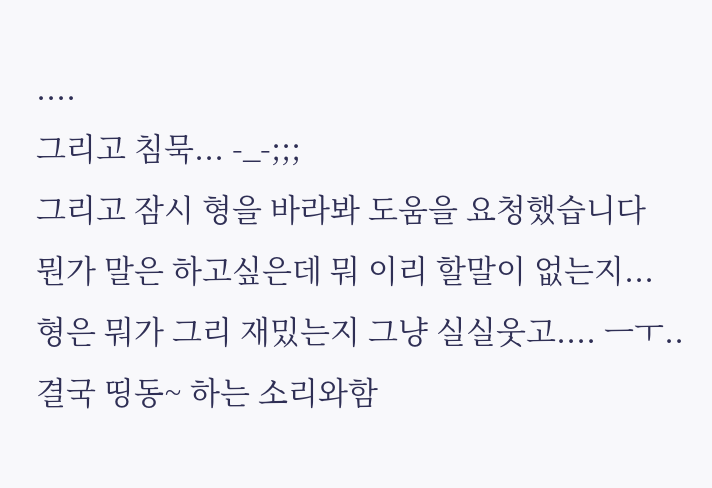....
그리고 침묵... -_-;;;
그리고 잠시 형을 바라봐 도움을 요청했습니다
뭔가 말은 하고싶은데 뭐 이리 할말이 없는지...
형은 뭐가 그리 재밌는지 그냥 실실웃고.... ㅡㅜ..
결국 띵동~ 하는 소리와함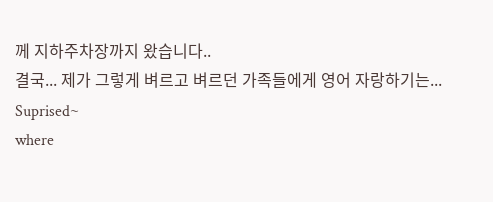께 지하주차장까지 왔습니다..
결국... 제가 그렇게 벼르고 벼르던 가족들에게 영어 자랑하기는...
Suprised~
where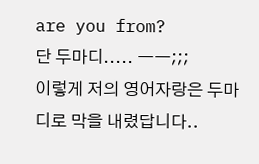are you from?
단 두마디..... ㅡㅡ;;;
이렇게 저의 영어자랑은 두마디로 막을 내렸답니다..